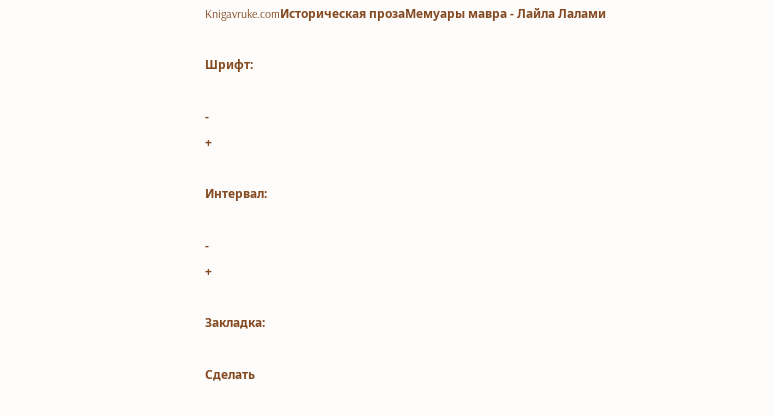Knigavruke.comИсторическая прозаМемуары мавра - Лайла Лалами

Шрифт:

-
+

Интервал:

-
+

Закладка:

Сделать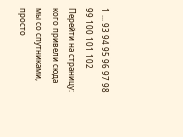1 ... 93 94 95 96 97 98 99 100 101 102
Перейти на страницу:
кого привели сюда мы со спутниками, просто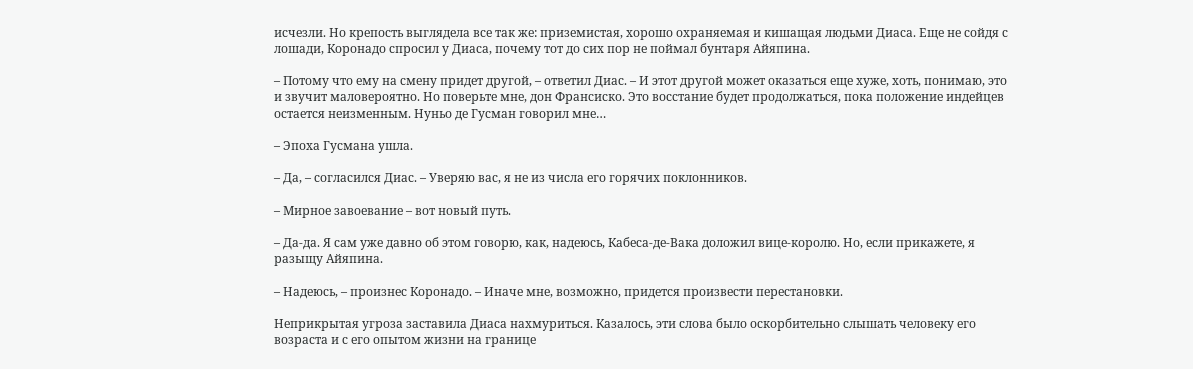исчезли. Но крепость выглядела все так же: приземистая, хорошо охраняемая и кишащая людьми Диаса. Еще не сойдя с лошади, Коронадо спросил у Диаса, почему тот до сих пор не поймал бунтаря Айяпина.

– Потому что ему на смену придет другой, – ответил Диас. – И этот другой может оказаться еще хуже, хоть, понимаю, это и звучит маловероятно. Но поверьте мне, дон Франсиско. Это восстание будет продолжаться, пока положение индейцев остается неизменным. Нуньо де Гусман говорил мне…

– Эпоха Гусмана ушла.

– Да, – согласился Диас. – Уверяю вас, я не из числа его горячих поклонников.

– Мирное завоевание – вот новый путь.

– Да-да. Я сам уже давно об этом говорю, как, надеюсь, Кабеса-де-Вака доложил вице-королю. Но, если прикажете, я разыщу Айяпина.

– Надеюсь, – произнес Коронадо. – Иначе мне, возможно, придется произвести перестановки.

Неприкрытая угроза заставила Диаса нахмуриться. Казалось, эти слова было оскорбительно слышать человеку его возраста и с его опытом жизни на границе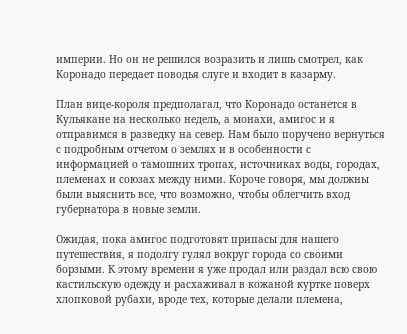империи. Но он не решился возразить и лишь смотрел, как Коронадо передает поводья слуге и входит в казарму.

План вице-короля предполагал, что Коронадо останется в Кульякане на несколько недель, а монахи, амигос и я отправимся в разведку на север. Нам было поручено вернуться с подробным отчетом о землях и в особенности с информацией о тамошних тропах, источниках воды, городах, племенах и союзах между ними. Короче говоря, мы должны были выяснить все, что возможно, чтобы облегчить вход губернатора в новые земли.

Ожидая, пока амигос подготовят припасы для нашего путешествия, я подолгу гулял вокруг города со своими борзыми. К этому времени я уже продал или раздал всю свою кастильскую одежду и расхаживал в кожаной куртке поверх хлопковой рубахи, вроде тех, которые делали племена,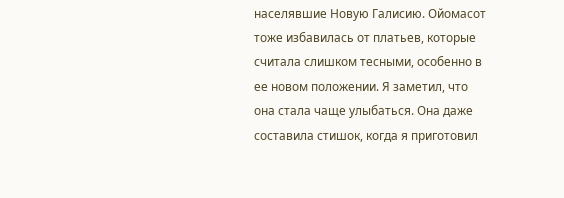населявшие Новую Галисию. Ойомасот тоже избавилась от платьев, которые считала слишком тесными, особенно в ее новом положении. Я заметил, что она стала чаще улыбаться. Она даже составила стишок, когда я приготовил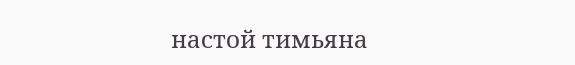настой тимьяна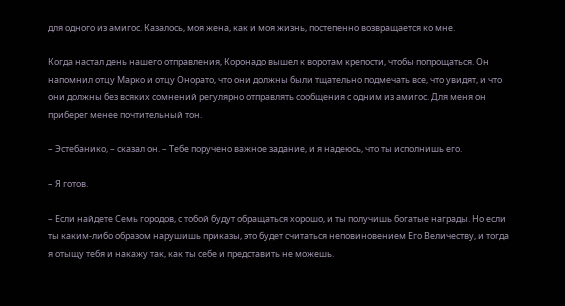для одного из амигос. Казалось, моя жена, как и моя жизнь, постепенно возвращается ко мне.

Когда настал день нашего отправления, Коронадо вышел к воротам крепости, чтобы попрощаться. Он напомнил отцу Марко и отцу Онорато, что они должны были тщательно подмечать все, что увидят, и что они должны без всяких сомнений регулярно отправлять сообщения с одним из амигос. Для меня он приберег менее почтительный тон.

– Эстебанико, – сказал он. – Тебе поручено важное задание, и я надеюсь, что ты исполнишь его.

– Я готов.

– Если найдете Семь городов, с тобой будут обращаться хорошо, и ты получишь богатые награды. Но если ты каким-либо образом нарушишь приказы, это будет считаться неповиновением Его Величеству, и тогда я отыщу тебя и накажу так, как ты себе и представить не можешь.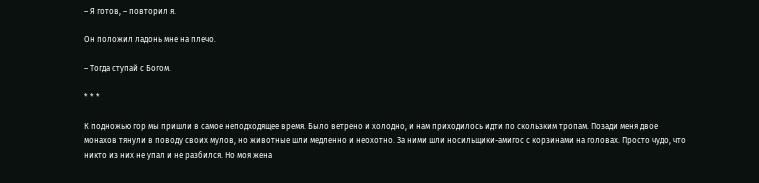– Я готов, – повторил я.

Он положил ладонь мне на плечо.

– Тогда ступай с Богом.

* * *

К подножью гор мы пришли в самое неподходящее время. Было ветрено и холодно, и нам приходилось идти по скользким тропам. Позади меня двое монахов тянули в поводу своих мулов, но животные шли медленно и неохотно. За ними шли носильщики-амигос с корзинами на головах. Просто чудо, что никто из них не упал и не разбился. Но моя жена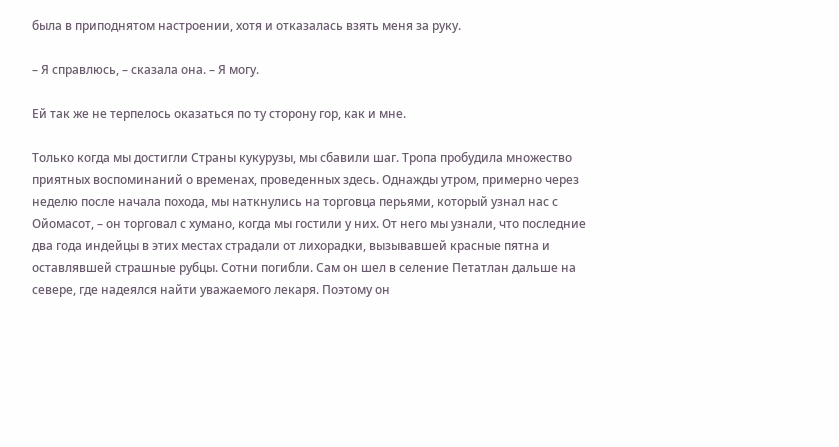была в приподнятом настроении, хотя и отказалась взять меня за руку.

– Я справлюсь, – сказала она. – Я могу.

Ей так же не терпелось оказаться по ту сторону гор, как и мне.

Только когда мы достигли Страны кукурузы, мы сбавили шаг. Тропа пробудила множество приятных воспоминаний о временах, проведенных здесь. Однажды утром, примерно через неделю после начала похода, мы наткнулись на торговца перьями, который узнал нас с Ойомасот, – он торговал с хумано, когда мы гостили у них. От него мы узнали, что последние два года индейцы в этих местах страдали от лихорадки, вызывавшей красные пятна и оставлявшей страшные рубцы. Сотни погибли. Сам он шел в селение Петатлан дальше на севере, где надеялся найти уважаемого лекаря. Поэтому он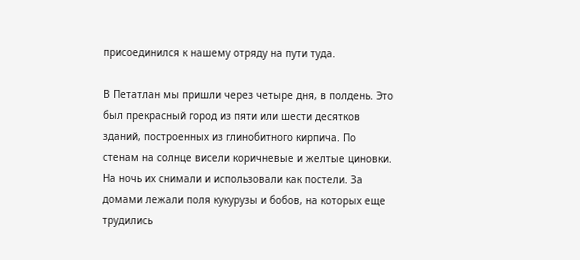присоединился к нашему отряду на пути туда.

В Петатлан мы пришли через четыре дня, в полдень. Это был прекрасный город из пяти или шести десятков зданий, построенных из глинобитного кирпича. По стенам на солнце висели коричневые и желтые циновки. На ночь их снимали и использовали как постели. За домами лежали поля кукурузы и бобов, на которых еще трудились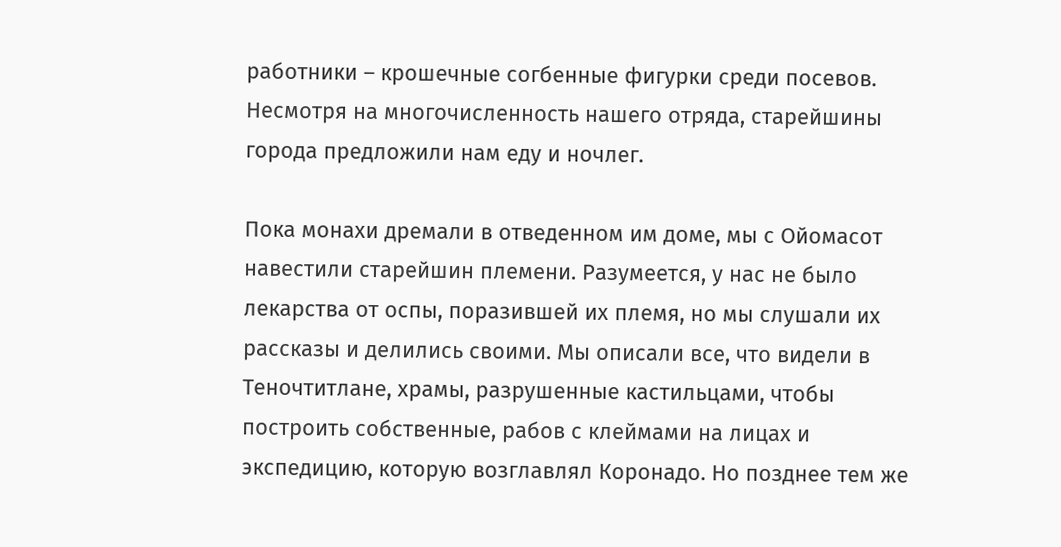работники – крошечные согбенные фигурки среди посевов. Несмотря на многочисленность нашего отряда, старейшины города предложили нам еду и ночлег.

Пока монахи дремали в отведенном им доме, мы с Ойомасот навестили старейшин племени. Разумеется, у нас не было лекарства от оспы, поразившей их племя, но мы слушали их рассказы и делились своими. Мы описали все, что видели в Теночтитлане, храмы, разрушенные кастильцами, чтобы построить собственные, рабов с клеймами на лицах и экспедицию, которую возглавлял Коронадо. Но позднее тем же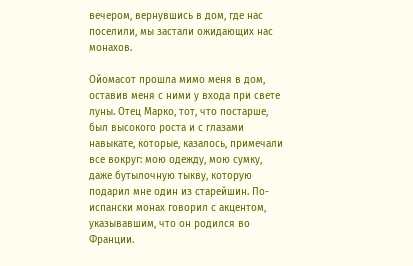вечером, вернувшись в дом, где нас поселили, мы застали ожидающих нас монахов.

Ойомасот прошла мимо меня в дом, оставив меня с ними у входа при свете луны. Отец Марко, тот, что постарше, был высокого роста и с глазами навыкате, которые, казалось, примечали все вокруг: мою одежду, мою сумку, даже бутылочную тыкву, которую подарил мне один из старейшин. По-испански монах говорил с акцентом, указывавшим, что он родился во Франции.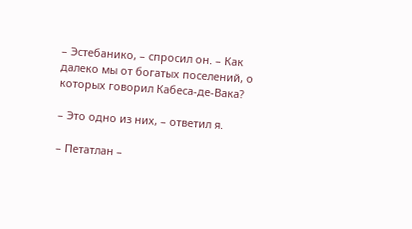– Эстебанико, – спросил он. – Как далеко мы от богатых поселений, о которых говорил Кабеса-де-Вака?

– Это одно из них, – ответил я.

– Петатлан –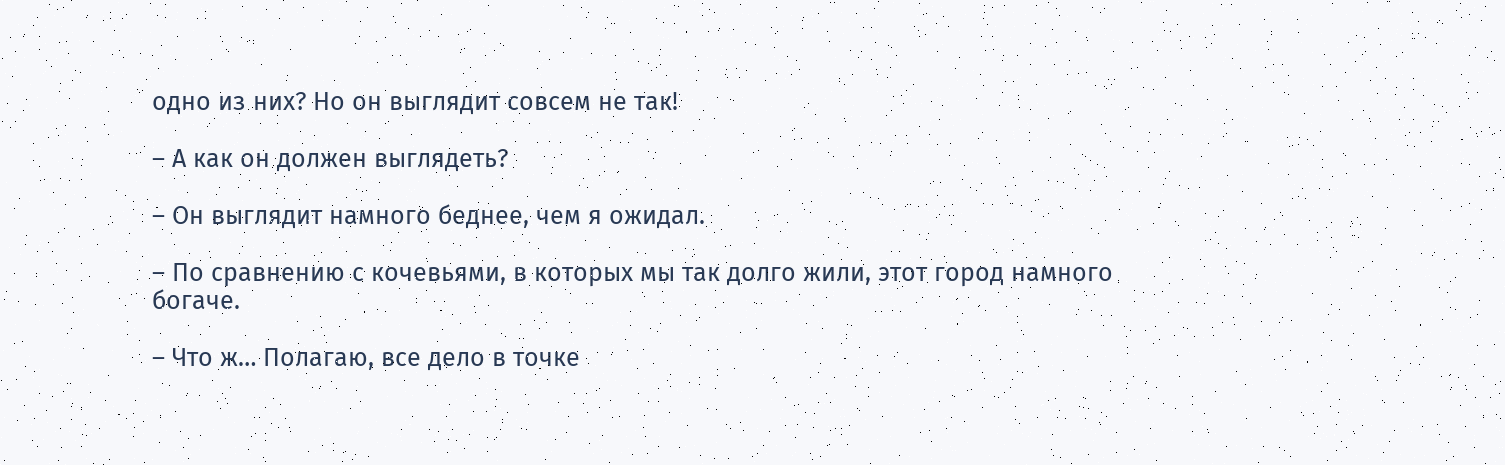одно из них? Но он выглядит совсем не так!

– А как он должен выглядеть?

– Он выглядит намного беднее, чем я ожидал.

– По сравнению с кочевьями, в которых мы так долго жили, этот город намного богаче.

– Что ж… Полагаю, все дело в точке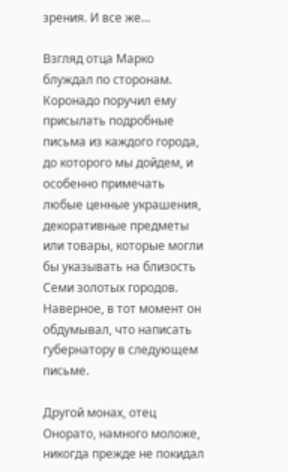зрения. И все же…

Взгляд отца Марко блуждал по сторонам. Коронадо поручил ему присылать подробные письма из каждого города, до которого мы дойдем, и особенно примечать любые ценные украшения, декоративные предметы или товары, которые могли бы указывать на близость Семи золотых городов. Наверное, в тот момент он обдумывал, что написать губернатору в следующем письме.

Другой монах, отец Онорато, намного моложе, никогда прежде не покидал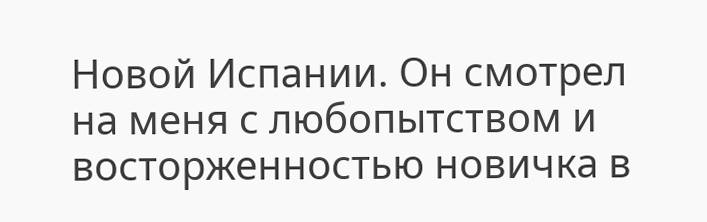Новой Испании. Он смотрел на меня с любопытством и восторженностью новичка в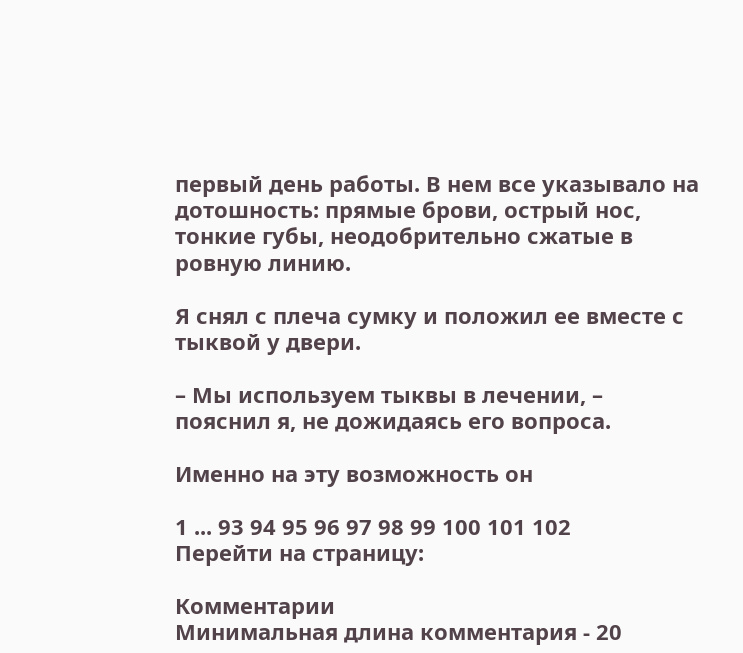первый день работы. В нем все указывало на дотошность: прямые брови, острый нос, тонкие губы, неодобрительно сжатые в ровную линию.

Я снял с плеча сумку и положил ее вместе с тыквой у двери.

– Мы используем тыквы в лечении, – пояснил я, не дожидаясь его вопроса.

Именно на эту возможность он

1 ... 93 94 95 96 97 98 99 100 101 102
Перейти на страницу:

Комментарии
Минимальная длина комментария - 20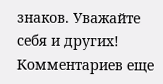знаков. Уважайте себя и других!
Комментариев еще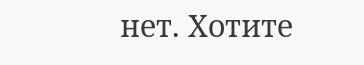нет. Хотите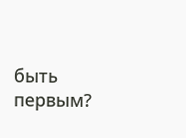быть первым?